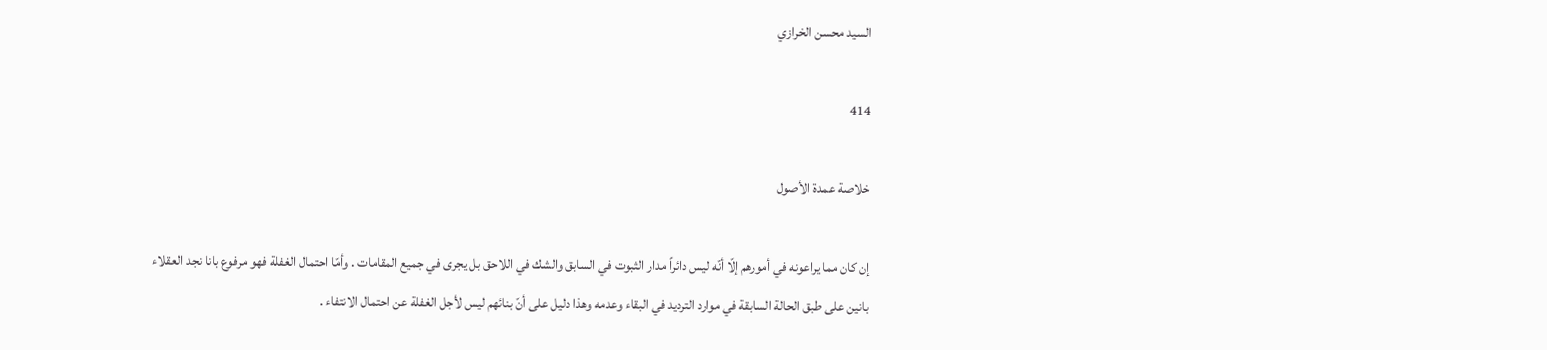السيد محسن الخرازي

414

خلاصة عمدة الأصول

إن كان مما يراعونه في أمورهم إلّا أنّه ليس دائراً مدار الثبوت في السابق والشك في اللاحق بل يجرى في جميع المقامات . وأمّا احتمال الغفلة فهو مرفوع بانا نجد العقلاء بانين على طبق الحالة السابقة في موارد الترديد في البقاء وعدمه وهذا دليل على أنّ بنائهم ليس لأجل الغفلة عن احتمال الانتفاء .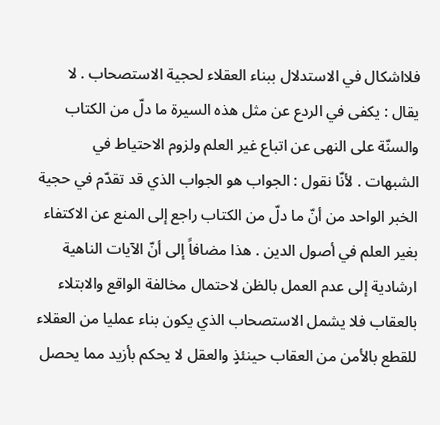فلااشكال في الاستدلال ببناء العقلاء لحجية الاستصحاب . لا يقال : يكفى في الردع عن مثل هذه السيرة ما دلّ من الكتاب والسنّة على النهى عن اتباع غير العلم ولزوم الاحتياط في الشبهات . لأنّا نقول : الجواب هو الجواب الذي قد تقدّم في حجية الخبر الواحد من أنّ ما دلّ من الكتاب راجع إلى المنع عن الاكتفاء بغير العلم في أصول الدين . هذا مضافاً إلى أنّ الآيات الناهية ارشادية إلى عدم العمل بالظن لاحتمال مخالفة الواقع والابتلاء بالعقاب فلا يشمل الاستصحاب الذي يكون بناء عمليا من العقلاء للقطع بالأمن من العقاب حينئذٍ والعقل لا يحكم بأزيد مما يحصل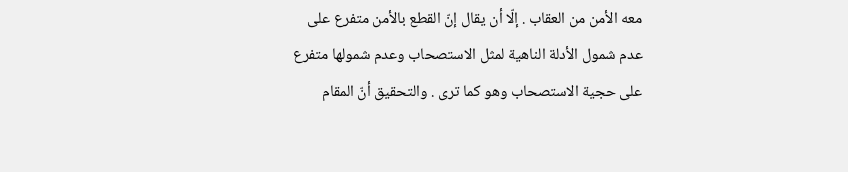معه الأمن من العقاب . إلّا أن يقال إنّ القطع بالأمن متفرع على عدم شمول الأدلة الناهية لمثل الاستصحاب وعدم شمولها متفرع على حجية الاستصحاب وهو كما ترى . والتحقيق أنّ المقام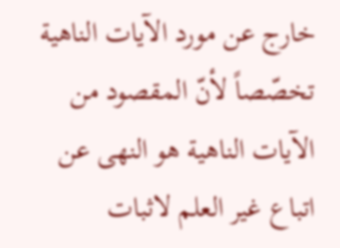خارج عن مورد الآيات الناهية تخصّصاً لأنّ المقصود من الآيات الناهية هو النهى عن اتباع غير العلم لاثبات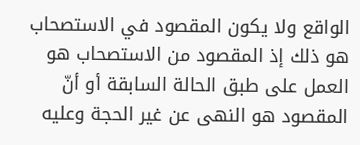الواقع ولا يكون المقصود في الاستصحاب هو ذلك إذ المقصود من الاستصحاب هو العمل على طبق الحالة السابقة أو أنّ المقصود هو النهى عن غير الحجة وعليه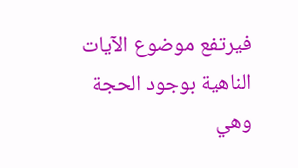فيرتفع موضوع الآيات الناهية بوجود الحجة وهي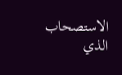الاستصحاب الذي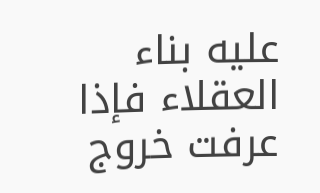عليه بناء العقلاء فإذا عرفت خروج